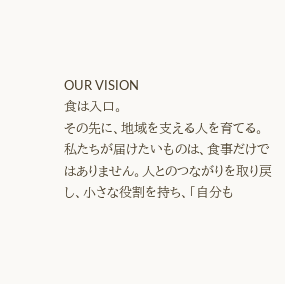OUR VISION
食は入口。
その先に、地域を支える人を育てる。
私たちが届けたいものは、食事だけではありません。人とのつながりを取り戻し、小さな役割を持ち、「自分も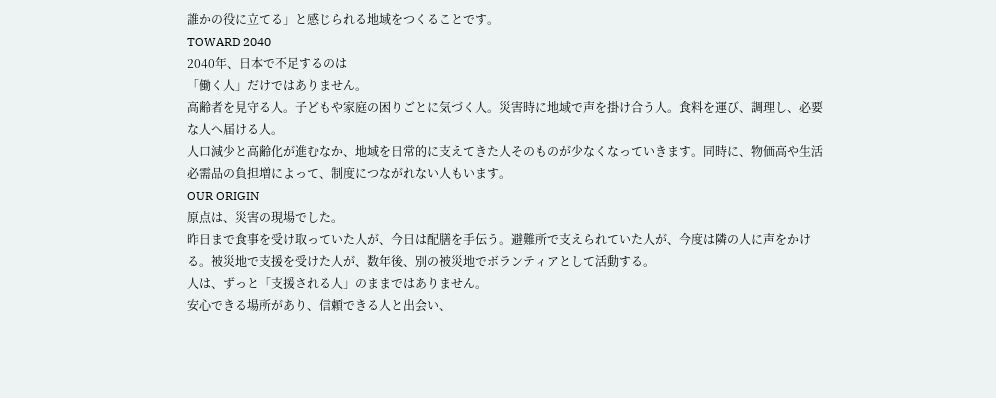誰かの役に立てる」と感じられる地域をつくることです。
TOWARD 2040
2040年、日本で不足するのは
「働く人」だけではありません。
高齢者を見守る人。子どもや家庭の困りごとに気づく人。災害時に地域で声を掛け合う人。食料を運び、調理し、必要な人へ届ける人。
人口減少と高齢化が進むなか、地域を日常的に支えてきた人そのものが少なくなっていきます。同時に、物価高や生活必需品の負担増によって、制度につながれない人もいます。
OUR ORIGIN
原点は、災害の現場でした。
昨日まで食事を受け取っていた人が、今日は配膳を手伝う。避難所で支えられていた人が、今度は隣の人に声をかける。被災地で支援を受けた人が、数年後、別の被災地でボランティアとして活動する。
人は、ずっと「支援される人」のままではありません。
安心できる場所があり、信頼できる人と出会い、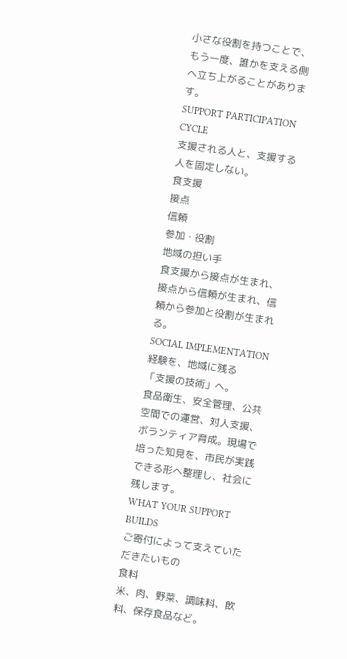小さな役割を持つことで、もう一度、誰かを支える側へ立ち上がることがあります。
SUPPORT PARTICIPATION CYCLE
支援される人と、支援する人を固定しない。
食支援
接点
信頼
参加・役割
地域の担い手
食支援から接点が生まれ、接点から信頼が生まれ、信頼から参加と役割が生まれる。
SOCIAL IMPLEMENTATION
経験を、地域に残る
「支援の技術」へ。
食品衛生、安全管理、公共空間での運営、対人支援、ボランティア育成。現場で培った知見を、市民が実践できる形へ整理し、社会に残します。
WHAT YOUR SUPPORT BUILDS
ご寄付によって支えていただきたいもの
食料
米、肉、野菜、調味料、飲料、保存食品など。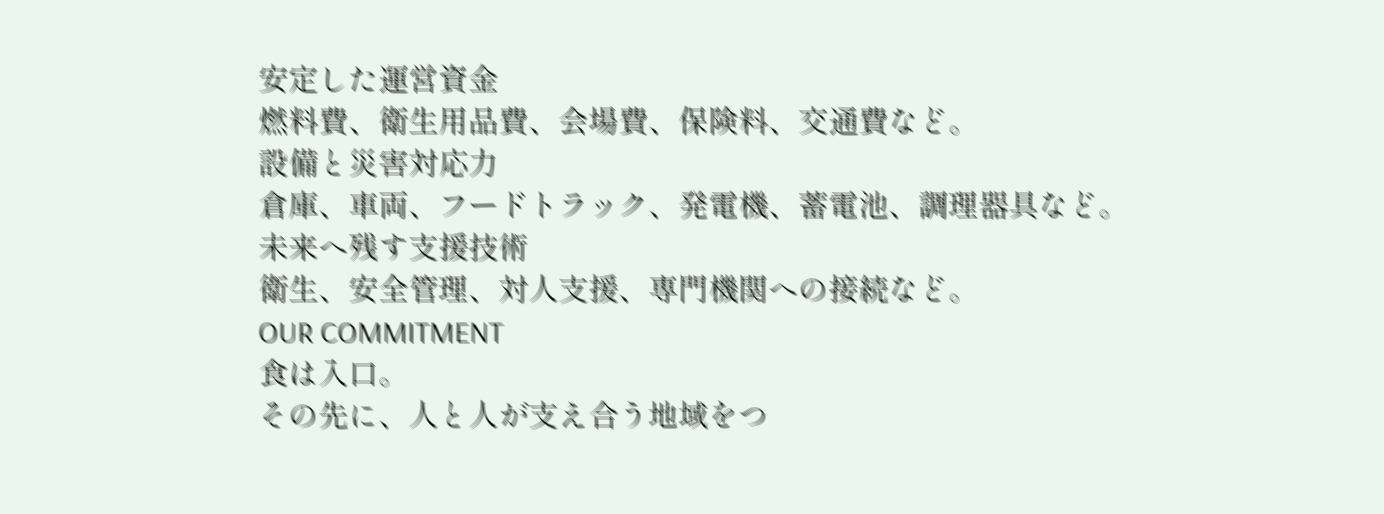安定した運営資金
燃料費、衛生用品費、会場費、保険料、交通費など。
設備と災害対応力
倉庫、車両、フードトラック、発電機、蓄電池、調理器具など。
未来へ残す支援技術
衛生、安全管理、対人支援、専門機関への接続など。
OUR COMMITMENT
食は入口。
その先に、人と人が支え合う地域をつ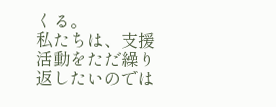くる。
私たちは、支援活動をただ繰り返したいのでは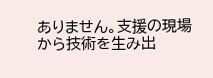ありません。支援の現場から技術を生み出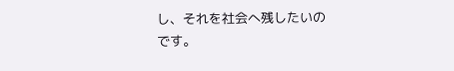し、それを社会へ残したいのです。